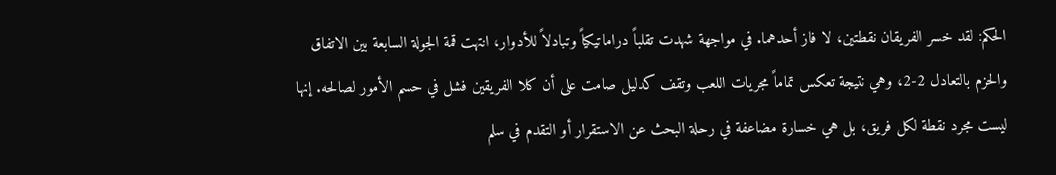الحكم: لقد خسر الفريقان نقطتين، لا فاز أحدهما. في مواجهة شهدت تقلباً دراماتيكياً وتبادلاً للأدوار، انتهت قمة الجولة السابعة بين الاتفاق والحزم بالتعادل 2-2، وهي نتيجة تعكس تماماً مجريات اللعب وتقف كدليل صامت على أن كلا الفريقين فشل في حسم الأمور لصالحه. إنها ليست مجرد نقطة لكل فريق، بل هي خسارة مضاعفة في رحلة البحث عن الاستقرار أو التقدم في سلم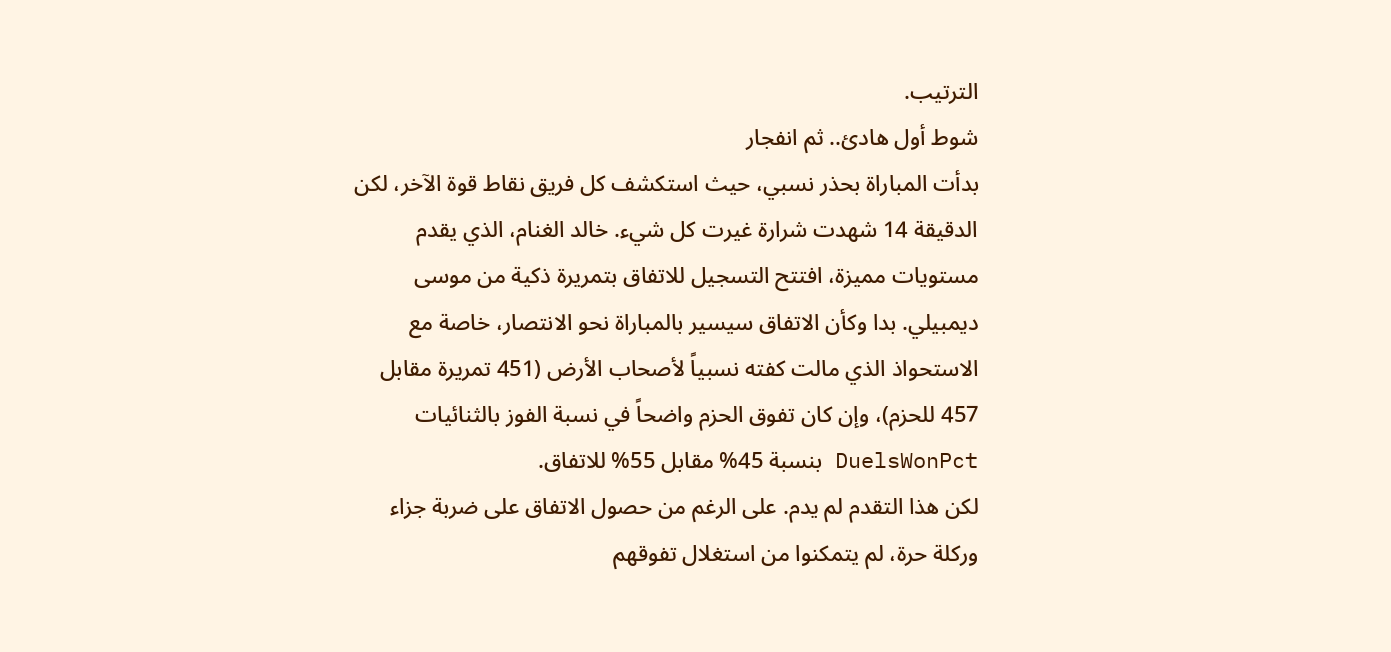الترتيب.
شوط أول هادئ.. ثم انفجار
بدأت المباراة بحذر نسبي، حيث استكشف كل فريق نقاط قوة الآخر، لكن الدقيقة 14 شهدت شرارة غيرت كل شيء. خالد الغنام، الذي يقدم مستويات مميزة، افتتح التسجيل للاتفاق بتمريرة ذكية من موسى ديمبيلي. بدا وكأن الاتفاق سيسير بالمباراة نحو الانتصار، خاصة مع الاستحواذ الذي مالت كفته نسبياً لأصحاب الأرض (451 تمريرة مقابل 457 للحزم)، وإن كان تفوق الحزم واضحاً في نسبة الفوز بالثنائيات DuelsWonPct بنسبة 45% مقابل 55% للاتفاق.
لكن هذا التقدم لم يدم. على الرغم من حصول الاتفاق على ضربة جزاء وركلة حرة، لم يتمكنوا من استغلال تفوقهم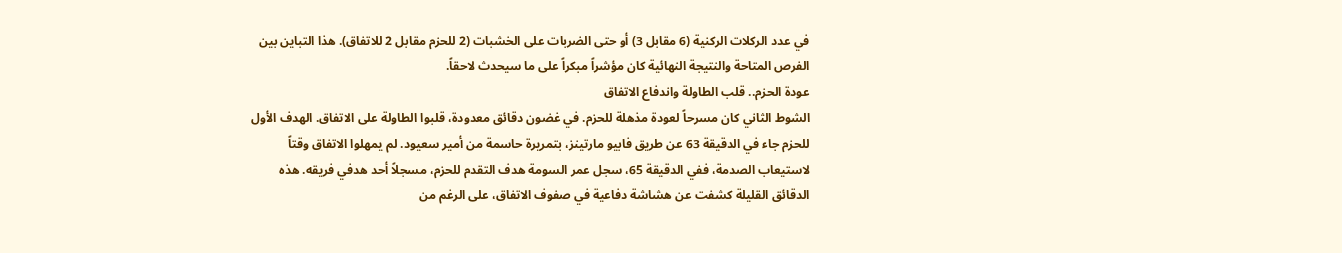في عدد الركلات الركنية (6 مقابل 3) أو حتى الضربات على الخشبات (2 للحزم مقابل 2 للاتفاق). هذا التباين بين الفرص المتاحة والنتيجة النهائية كان مؤشراً مبكراً على ما سيحدث لاحقاً.
عودة الحزم.. قلب الطاولة واندفاع الاتفاق
الشوط الثاني كان مسرحاً لعودة مذهلة للحزم. في غضون دقائق معدودة، قلبوا الطاولة على الاتفاق. الهدف الأول للحزم جاء في الدقيقة 63 عن طريق فابيو مارتينز، بتمريرة حاسمة من أمير سعيود. لم يمهلوا الاتفاق وقتاً لاستيعاب الصدمة، ففي الدقيقة 65، سجل عمر السومة هدف التقدم للحزم، مسجلاً أحد هدفي فريقه. هذه الدقائق القليلة كشفت عن هشاشة دفاعية في صفوف الاتفاق، على الرغم من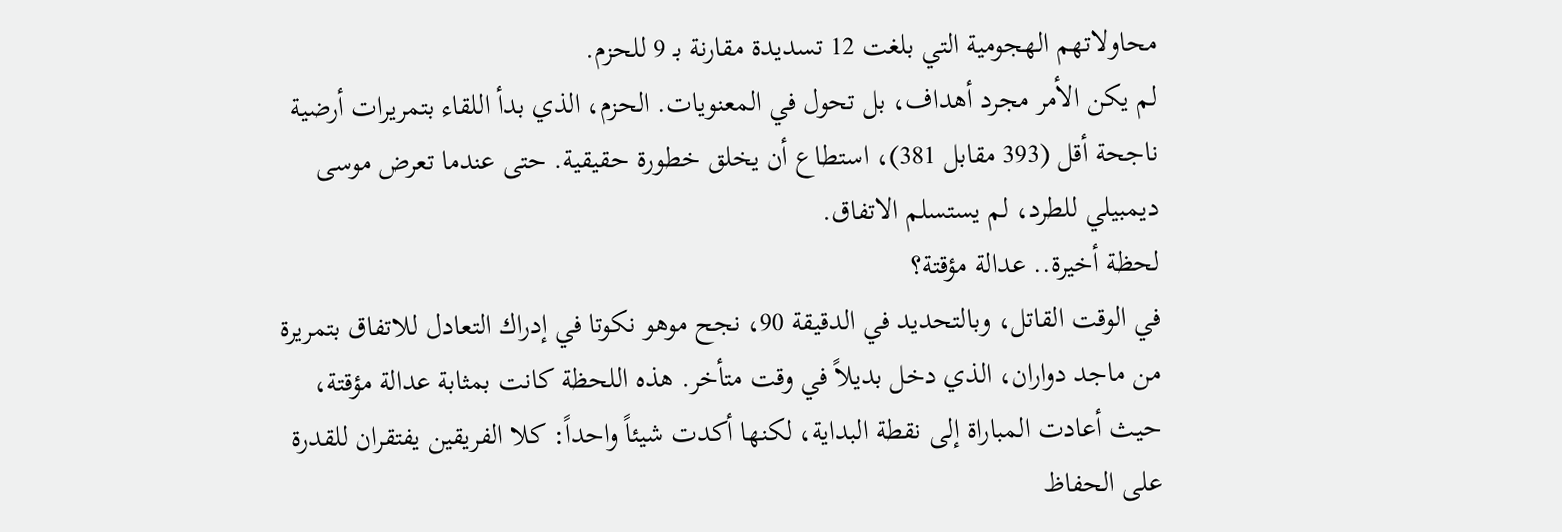محاولاتهم الهجومية التي بلغت 12 تسديدة مقارنة بـ 9 للحزم.
لم يكن الأمر مجرد أهداف، بل تحول في المعنويات. الحزم، الذي بدأ اللقاء بتمريرات أرضية ناجحة أقل (393 مقابل 381)، استطاع أن يخلق خطورة حقيقية. حتى عندما تعرض موسى ديمبيلي للطرد، لم يستسلم الاتفاق.
لحظة أخيرة.. عدالة مؤقتة؟
في الوقت القاتل، وبالتحديد في الدقيقة 90، نجح موهو نكوتا في إدراك التعادل للاتفاق بتمريرة من ماجد دواران، الذي دخل بديلاً في وقت متأخر. هذه اللحظة كانت بمثابة عدالة مؤقتة، حيث أعادت المباراة إلى نقطة البداية، لكنها أكدت شيئاً واحداً: كلا الفريقين يفتقران للقدرة على الحفاظ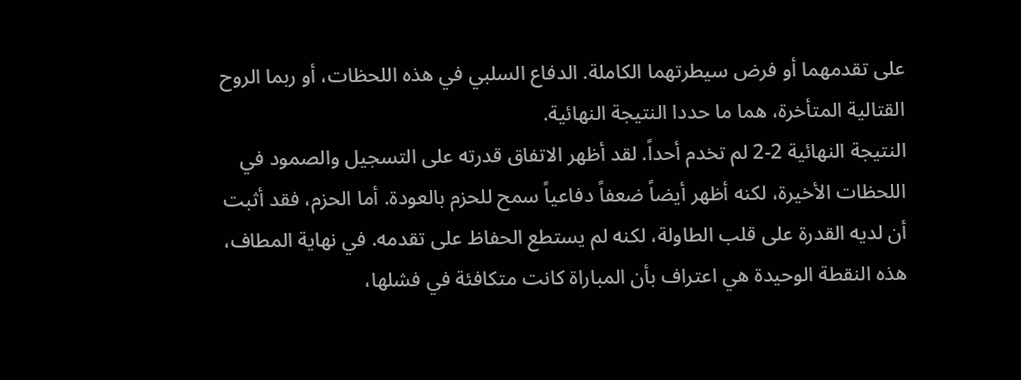على تقدمهما أو فرض سيطرتهما الكاملة. الدفاع السلبي في هذه اللحظات، أو ربما الروح القتالية المتأخرة، هما ما حددا النتيجة النهائية.
النتيجة النهائية 2-2 لم تخدم أحداً. لقد أظهر الاتفاق قدرته على التسجيل والصمود في اللحظات الأخيرة، لكنه أظهر أيضاً ضعفاً دفاعياً سمح للحزم بالعودة. أما الحزم، فقد أثبت أن لديه القدرة على قلب الطاولة، لكنه لم يستطع الحفاظ على تقدمه. في نهاية المطاف، هذه النقطة الوحيدة هي اعتراف بأن المباراة كانت متكافئة في فشلها،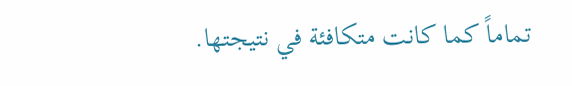تماماً كما كانت متكافئة في نتيجتها.